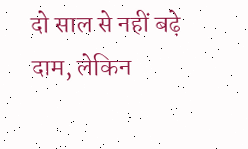दो साल से नहीं बढ़े दाम, लेकिन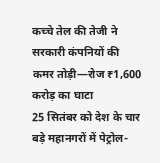कच्चे तेल की तेजी ने सरकारी कंपनियों की कमर तोड़ी—रोज ₹1,600 करोड़ का घाटा
25 सितंबर को देश के चार बड़े महानगरों में पेट्रोल-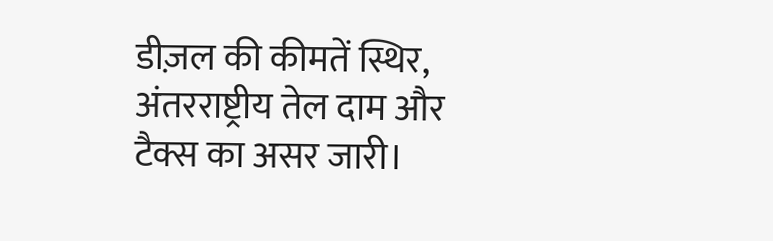डीज़ल की कीमतें स्थिर, अंतरराष्ट्रीय तेल दाम और टैक्स का असर जारी।